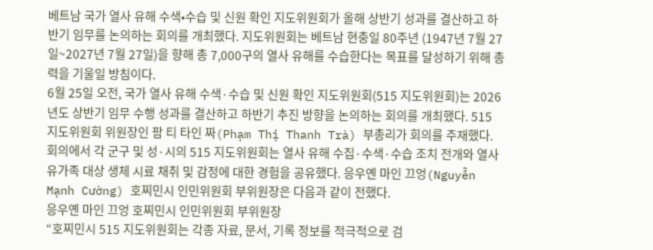베트남 국가 열사 유해 수색•수습 및 신원 확인 지도위원회가 올해 상반기 성과를 결산하고 하반기 임무를 논의하는 회의를 개최했다. 지도위원회는 베트남 현충일 80주년 (1947년 7월 27일~2027년 7월 27일)을 향해 총 7,000구의 열사 유해를 수습한다는 목표를 달성하기 위해 총력을 기울일 방침이다.
6월 25일 오전, 국가 열사 유해 수색·수습 및 신원 확인 지도위원회(515 지도위원회)는 2026년도 상반기 임무 수행 성과를 결산하고 하반기 추진 방향을 논의하는 회의를 개최했다. 515 지도위원회 위원장인 팜 티 타인 짜(Phạm Thị Thanh Trà) 부총리가 회의를 주재했다.
회의에서 각 군구 및 성·시의 515 지도위원회는 열사 유해 수집·수색·수습 조치 전개와 열사 유가족 대상 생체 시료 채취 및 감정에 대한 경험을 공유했다. 응우옌 마인 끄엉(Nguyễn Mạnh Cường) 호찌민시 인민위원회 부위원장은 다음과 같이 전했다.
응우옌 마인 끄엉 호찌민시 인민위원회 부위원장
“호찌민시 515 지도위원회는 각종 자료, 문서, 기록 정보를 적극적으로 검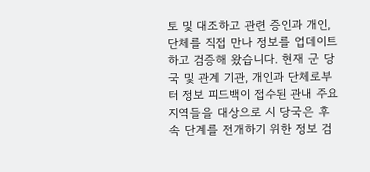토 및 대조하고 관련 증인과 개인, 단체를 직접 만나 정보를 업데이트하고 검증해 왔습니다. 현재 군 당국 및 관계 기관, 개인과 단체로부터 정보 피드백이 접수된 관내 주요 지역들을 대상으로 시 당국은 후속 단계를 전개하기 위한 정보 검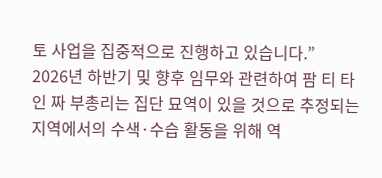토 사업을 집중적으로 진행하고 있습니다.”
2026년 하반기 및 향후 임무와 관련하여 팜 티 타인 짜 부총리는 집단 묘역이 있을 것으로 추정되는 지역에서의 수색·수습 활동을 위해 역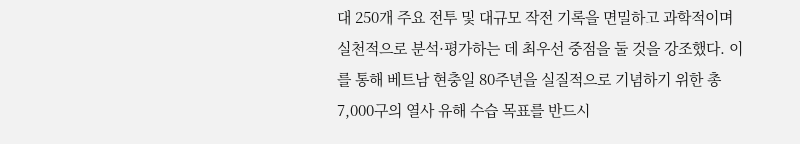대 250개 주요 전투 및 대규모 작전 기록을 면밀하고 과학적이며 실천적으로 분석·평가하는 데 최우선 중점을 둘 것을 강조했다. 이를 통해 베트남 현충일 80주년을 실질적으로 기념하기 위한 총 7,000구의 열사 유해 수습 목표를 반드시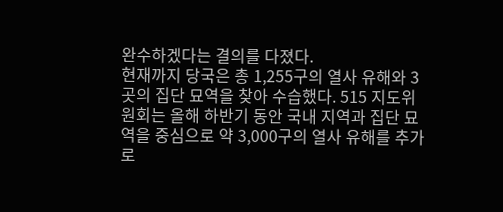완수하겠다는 결의를 다졌다.
현재까지 당국은 총 1,255구의 열사 유해와 3곳의 집단 묘역을 찾아 수습했다. 515 지도위원회는 올해 하반기 동안 국내 지역과 집단 묘역을 중심으로 약 3,000구의 열사 유해를 추가로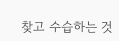찾고 수습하는 것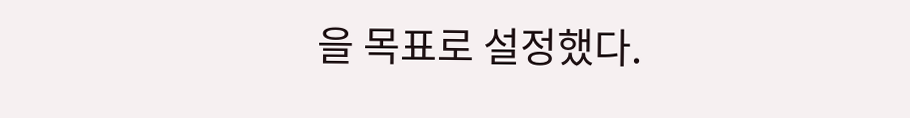을 목표로 설정했다.